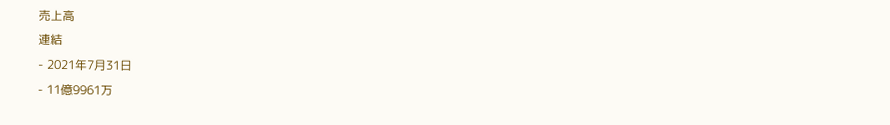売上高
連結
- 2021年7月31日
- 11億9961万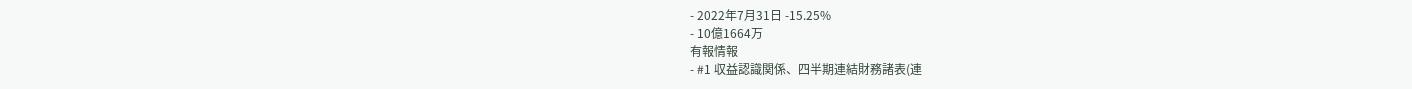- 2022年7月31日 -15.25%
- 10億1664万
有報情報
- #1 収益認識関係、四半期連結財務諸表(連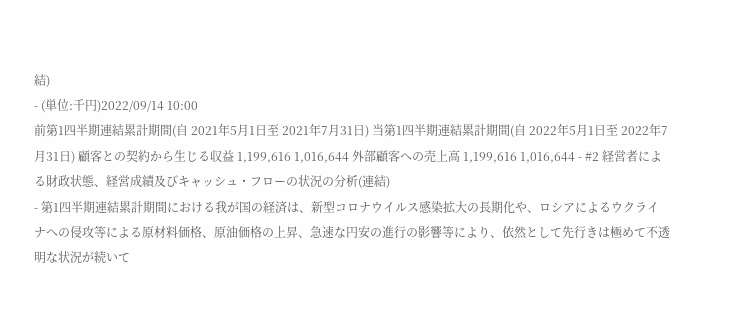結)
- (単位:千円)2022/09/14 10:00
前第1四半期連結累計期間(自 2021年5月1日至 2021年7月31日) 当第1四半期連結累計期間(自 2022年5月1日至 2022年7月31日) 顧客との契約から生じる収益 1,199,616 1,016,644 外部顧客への売上高 1,199,616 1,016,644 - #2 経営者による財政状態、経営成績及びキャッシュ・フローの状況の分析(連結)
- 第1四半期連結累計期間における我が国の経済は、新型コロナウイルス感染拡大の長期化や、ロシアによるウクライナへの侵攻等による原材料価格、原油価格の上昇、急速な円安の進行の影響等により、依然として先行きは極めて不透明な状況が続いて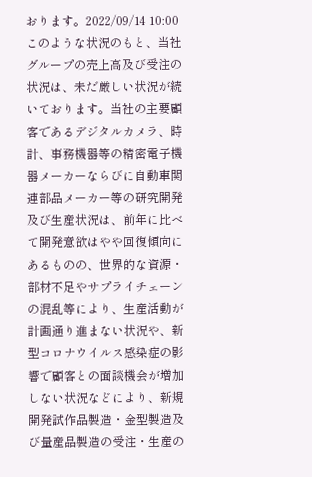おります。2022/09/14 10:00
このような状況のもと、当社グループの売上高及び受注の状況は、未だ厳しい状況が続いております。当社の主要顧客であるデジタルカメラ、時計、事務機器等の精密電子機器メーカーならびに自動車関連部品メーカー等の研究開発及び生産状況は、前年に比べて開発意欲はやや回復傾向にあるものの、世界的な資源・部材不足やサプライチェーンの混乱等により、生産活動が計画通り進まない状況や、新型コロナウイルス感染症の影響で顧客との面談機会が増加しない状況などにより、新規開発試作品製造・金型製造及び量産品製造の受注・生産の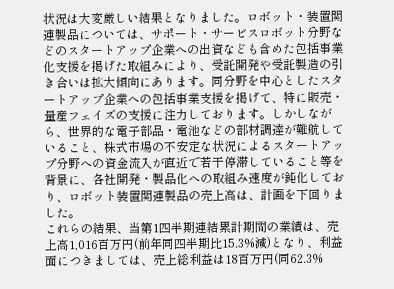状況は大変厳しい結果となりました。ロボット・装置関連製品については、サポート・サービスロボット分野などのスタートアップ企業への出資なども含めた包括事業化支援を掲げた取組みにより、受託開発や受託製造の引き合いは拡大傾向にあります。同分野を中心としたスタートアップ企業への包括事業支援を掲げて、特に販売・量産フェイズの支援に注力しております。しかしながら、世界的な電子部品・電池などの部材調達が難航していること、株式市場の不安定な状況によるスタートアップ分野への資金流入が直近で若干停滞していること等を背景に、各社開発・製品化への取組み速度が鈍化しており、ロボット装置関連製品の売上高は、計画を下回りました。
これらの結果、当第1四半期連結累計期間の業績は、売上高1,016百万円(前年同四半期比15.3%減)となり、利益面につきましては、売上総利益は18百万円(同62.3%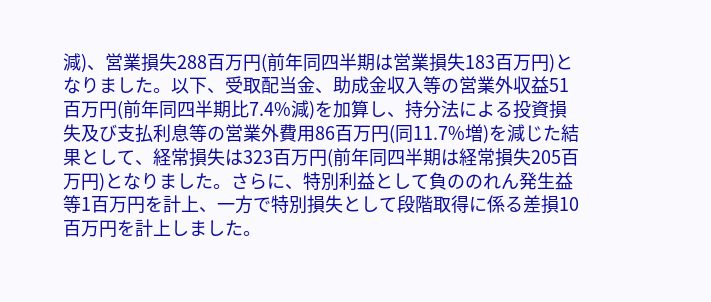減)、営業損失288百万円(前年同四半期は営業損失183百万円)となりました。以下、受取配当金、助成金収入等の営業外収益51百万円(前年同四半期比7.4%減)を加算し、持分法による投資損失及び支払利息等の営業外費用86百万円(同11.7%増)を減じた結果として、経常損失は323百万円(前年同四半期は経常損失205百万円)となりました。さらに、特別利益として負ののれん発生益等1百万円を計上、一方で特別損失として段階取得に係る差損10百万円を計上しました。